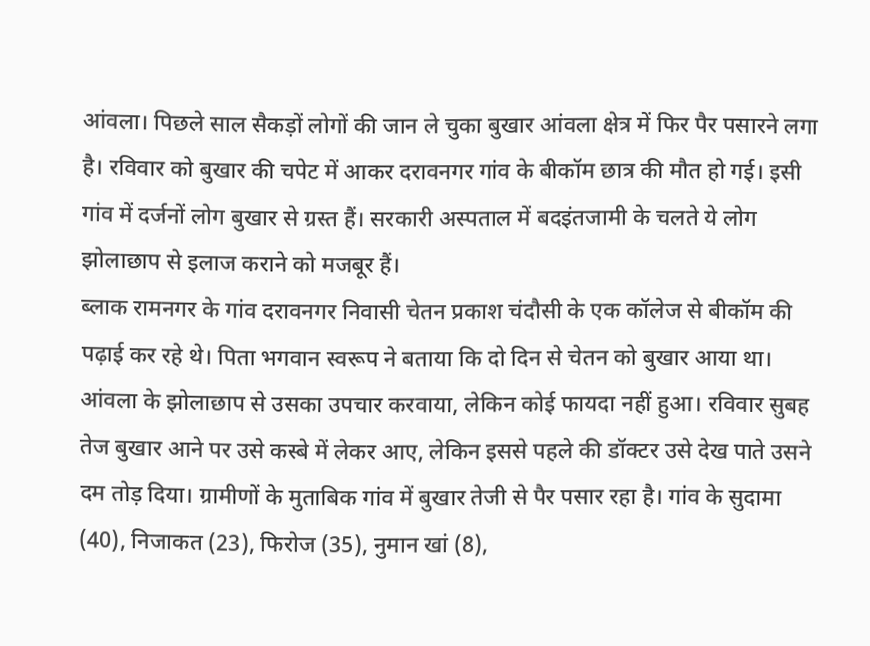आंवला। पिछले साल सैकड़ों लोगों की जान ले चुका बुखार आंवला क्षेत्र में फिर पैर पसारने लगा है। रविवार को बुखार की चपेट में आकर दरावनगर गांव के बीकॉम छात्र की मौत हो गई। इसी गांव में दर्जनों लोग बुखार से ग्रस्त हैं। सरकारी अस्पताल में बदइंतजामी के चलते ये लोग झोलाछाप से इलाज कराने को मजबूर हैं।
ब्लाक रामनगर के गांव दरावनगर निवासी चेतन प्रकाश चंदौसी के एक कॉलेज से बीकॉम की पढ़ाई कर रहे थे। पिता भगवान स्वरूप ने बताया कि दो दिन से चेतन को बुखार आया था। आंवला के झोलाछाप से उसका उपचार करवाया, लेकिन कोई फायदा नहीं हुआ। रविवार सुबह तेज बुखार आने पर उसे कस्बे में लेकर आए, लेकिन इससे पहले की डॉक्टर उसे देख पाते उसने दम तोड़ दिया। ग्रामीणों के मुताबिक गांव में बुखार तेजी से पैर पसार रहा है। गांव के सुदामा (40), निजाकत (23), फिरोज (35), नुमान खां (8),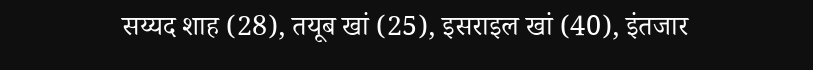सय्यद शाह (28), तयूब खां (25), इसराइल खां (40), इंतजार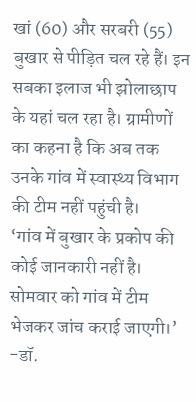खां (60) और सरबरी (55) बुखार से पीड़ित चल रहे हैं। इन सबका इलाज भी झोलाछाप के यहां चल रहा है। ग्रामीणों का कहना है कि अब तक उनके गांव में स्वास्थ्य विभाग की टीम नहीं पहुंची है।
‘गांव में बुखार के प्रकोप की कोई जानकारी नहीं है। सोमवार को गांव में टीम भेजकर जांच कराई जाएगी।’
-डॉ.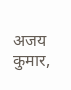अजय कुमार,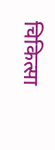चिकित्सा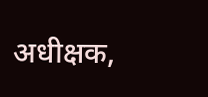अधीक्षक,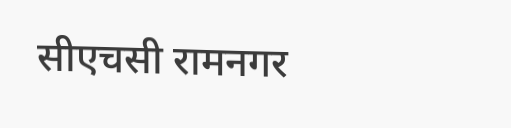सीएचसी रामनगर